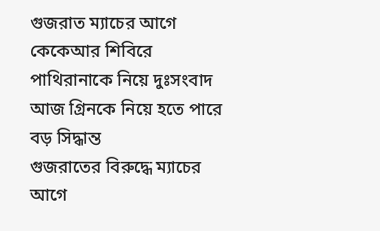গুজরাত ম্যাচের আগে কেকেআর শিবিরে পাথিরানাকে নিয়ে দুঃসংবাদ আজ গ্রিনকে নিয়ে হতে পারে বড় সিদ্ধান্ত
গুজরাতের বিরুদ্ধে ম্যাচের আগে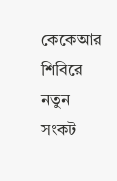কেকেআর শিবিরে নতুন সংকট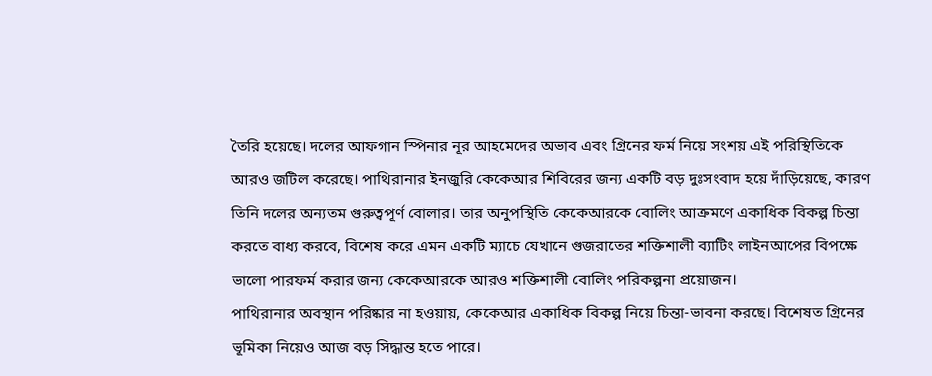তৈরি হয়েছে। দলের আফগান স্পিনার নূর আহমেদের অভাব এবং গ্রিনের ফর্ম নিয়ে সংশয় এই পরিস্থিতিকে আরও জটিল করেছে। পাথিরানার ইনজুরি কেকেআর শিবিরের জন্য একটি বড় দুঃসংবাদ হয়ে দাঁড়িয়েছে, কারণ তিনি দলের অন্যতম গুরুত্বপূর্ণ বোলার। তার অনুপস্থিতি কেকেআরকে বোলিং আক্রমণে একাধিক বিকল্প চিন্তা করতে বাধ্য করবে, বিশেষ করে এমন একটি ম্যাচে যেখানে গুজরাতের শক্তিশালী ব্যাটিং লাইনআপের বিপক্ষে ভালো পারফর্ম করার জন্য কেকেআরকে আরও শক্তিশালী বোলিং পরিকল্পনা প্রয়োজন।
পাথিরানার অবস্থান পরিষ্কার না হওয়ায়, কেকেআর একাধিক বিকল্প নিয়ে চিন্তা-ভাবনা করছে। বিশেষত গ্রিনের ভূমিকা নিয়েও আজ বড় সিদ্ধান্ত হতে পারে।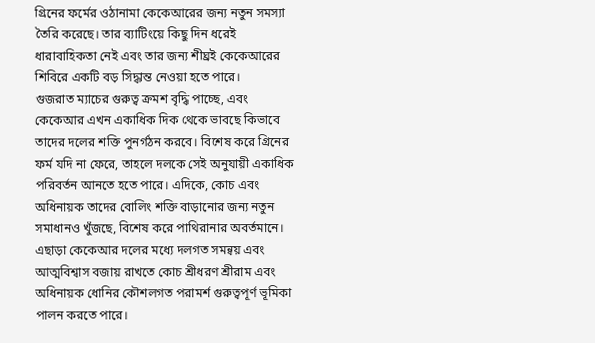গ্রিনের ফর্মের ওঠানামা কেকেআরের জন্য নতুন সমস্যা তৈরি করেছে। তার ব্যাটিংয়ে কিছু দিন ধরেই ধারাবাহিকতা নেই এবং তার জন্য শীঘ্রই কেকেআরের শিবিরে একটি বড় সিদ্ধান্ত নেওয়া হতে পারে।
গুজরাত ম্যাচের গুরুত্ব ক্রমশ বৃদ্ধি পাচ্ছে, এবং কেকেআর এখন একাধিক দিক থেকে ভাবছে কিভাবে তাদের দলের শক্তি পুনর্গঠন করবে। বিশেষ করে গ্রিনের ফর্ম যদি না ফেরে, তাহলে দলকে সেই অনুযায়ী একাধিক পরিবর্তন আনতে হতে পারে। এদিকে, কোচ এবং অধিনায়ক তাদের বোলিং শক্তি বাড়ানোর জন্য নতুন সমাধানও খুঁজছে, বিশেষ করে পাথিরানার অবর্তমানে। এছাড়া কেকেআর দলের মধ্যে দলগত সমন্বয় এবং আত্মবিশ্বাস বজায় রাখতে কোচ শ্রীধরণ শ্রীরাম এবং অধিনায়ক ধোনির কৌশলগত পরামর্শ গুরুত্বপূর্ণ ভূমিকা পালন করতে পারে।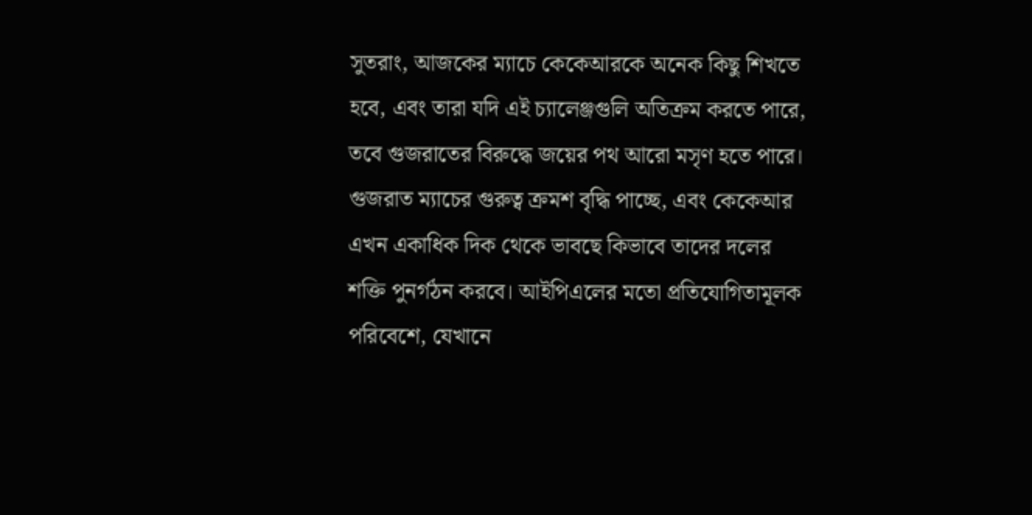সুতরাং, আজকের ম্যাচে কেকেআরকে অনেক কিছু শিখতে হবে, এবং তারা যদি এই চ্যালেঞ্জগুলি অতিক্রম করতে পারে, তবে গুজরাতের বিরুদ্ধে জয়ের পথ আরো মসৃণ হতে পারে।
গুজরাত ম্যাচের গুরুত্ব ক্রমশ বৃদ্ধি পাচ্ছে, এবং কেকেআর এখন একাধিক দিক থেকে ভাবছে কিভাবে তাদের দলের শক্তি পুনর্গঠন করবে। আইপিএলের মতো প্রতিযোগিতামূলক পরিবেশে, যেখানে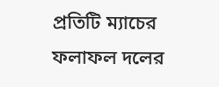প্রতিটি ম্যাচের ফলাফল দলের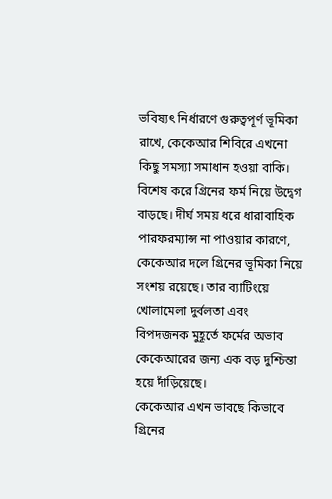ভবিষ্যৎ নির্ধারণে গুরুত্বপূর্ণ ভূমিকা রাখে, কেকেআর শিবিরে এখনো কিছু সমস্যা সমাধান হওয়া বাকি। বিশেষ করে গ্রিনের ফর্ম নিয়ে উদ্বেগ বাড়ছে। দীর্ঘ সময় ধরে ধারাবাহিক পারফরম্যান্স না পাওয়ার কারণে, কেকেআর দলে গ্রিনের ভূমিকা নিয়ে সংশয় রয়েছে। তার ব্যাটিংয়ে খোলামেলা দুর্বলতা এবং বিপদজনক মুহূর্তে ফর্মের অভাব কেকেআরের জন্য এক বড় দুশ্চিন্তা হয়ে দাঁড়িয়েছে।
কেকেআর এখন ভাবছে কিভাবে গ্রিনের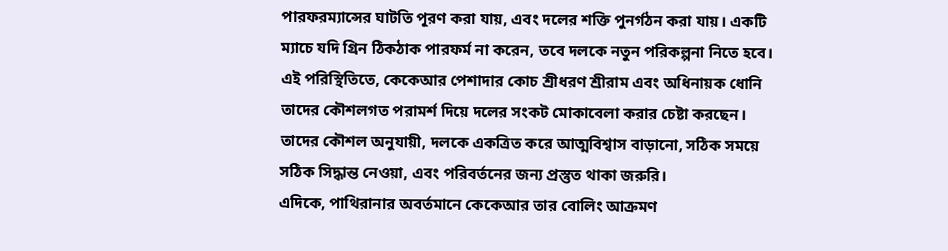পারফরম্যান্সের ঘাটতি পূরণ করা যায়, এবং দলের শক্তি পুনর্গঠন করা যায়। একটি ম্যাচে যদি গ্রিন ঠিকঠাক পারফর্ম না করেন, তবে দলকে নতুন পরিকল্পনা নিতে হবে। এই পরিস্থিতিতে, কেকেআর পেশাদার কোচ শ্রীধরণ শ্রীরাম এবং অধিনায়ক ধোনি তাদের কৌশলগত পরামর্শ দিয়ে দলের সংকট মোকাবেলা করার চেষ্টা করছেন। তাদের কৌশল অনুযায়ী, দলকে একত্রিত করে আত্মবিশ্বাস বাড়ানো, সঠিক সময়ে সঠিক সিদ্ধান্ত নেওয়া, এবং পরিবর্তনের জন্য প্রস্তুত থাকা জরুরি।
এদিকে, পাথিরানার অবর্তমানে কেকেআর তার বোলিং আক্রমণ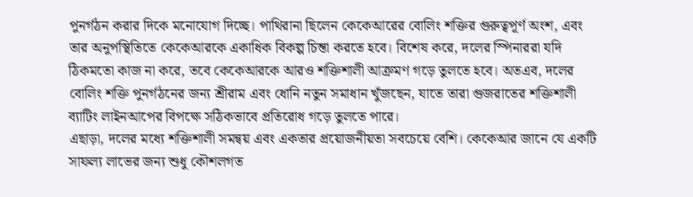পুনর্গঠন করার দিকে মনোযোগ দিচ্ছে। পাথিরানা ছিলেন কেকেআরের বোলিং শক্তির গুরুত্বপূর্ণ অংশ, এবং তার অনুপস্থিতিতে কেকেআরকে একাধিক বিকল্প চিন্তা করতে হবে। বিশেষ করে, দলের স্পিনাররা যদি ঠিকমতো কাজ না করে, তবে কেকেআরকে আরও শক্তিশালী আক্রমণ গড়ে তুলতে হবে। অতএব, দলের বোলিং শক্তি পুনর্গঠনের জন্য শ্রীরাম এবং ধোনি নতুন সমাধান খুঁজছেন, যাতে তারা গুজরাতের শক্তিশালী ব্যাটিং লাইনআপের বিপক্ষে সঠিকভাবে প্রতিরোধ গড়ে তুলতে পারে।
এছাড়া, দলের মধ্যে শক্তিশালী সমন্বয় এবং একতার প্রয়োজনীয়তা সবচেয়ে বেশি। কেকেআর জানে যে একটি সাফল্য লাভের জন্য শুধু কৌশলগত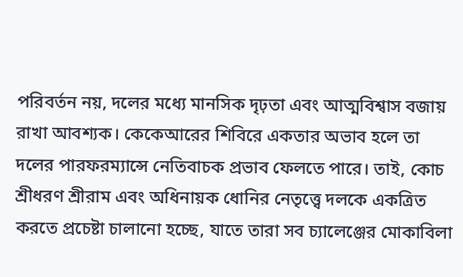পরিবর্তন নয়, দলের মধ্যে মানসিক দৃঢ়তা এবং আত্মবিশ্বাস বজায় রাখা আবশ্যক। কেকেআরের শিবিরে একতার অভাব হলে তা দলের পারফরম্যান্সে নেতিবাচক প্রভাব ফেলতে পারে। তাই, কোচ শ্রীধরণ শ্রীরাম এবং অধিনায়ক ধোনির নেতৃত্ত্বে দলকে একত্রিত করতে প্রচেষ্টা চালানো হচ্ছে, যাতে তারা সব চ্যালেঞ্জের মোকাবিলা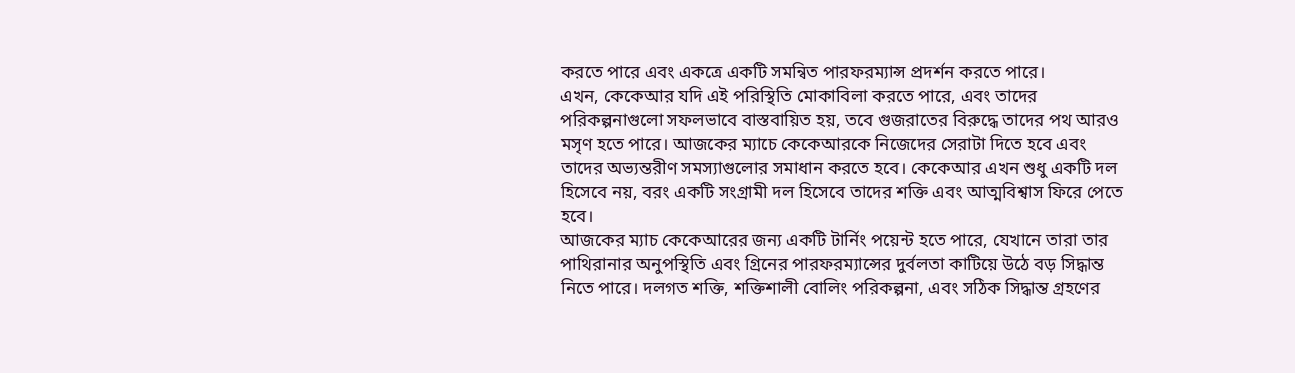করতে পারে এবং একত্রে একটি সমন্বিত পারফরম্যান্স প্রদর্শন করতে পারে।
এখন, কেকেআর যদি এই পরিস্থিতি মোকাবিলা করতে পারে, এবং তাদের পরিকল্পনাগুলো সফলভাবে বাস্তবায়িত হয়, তবে গুজরাতের বিরুদ্ধে তাদের পথ আরও মসৃণ হতে পারে। আজকের ম্যাচে কেকেআরকে নিজেদের সেরাটা দিতে হবে এবং তাদের অভ্যন্তরীণ সমস্যাগুলোর সমাধান করতে হবে। কেকেআর এখন শুধু একটি দল হিসেবে নয়, বরং একটি সংগ্রামী দল হিসেবে তাদের শক্তি এবং আত্মবিশ্বাস ফিরে পেতে হবে।
আজকের ম্যাচ কেকেআরের জন্য একটি টার্নিং পয়েন্ট হতে পারে, যেখানে তারা তার পাথিরানার অনুপস্থিতি এবং গ্রিনের পারফরম্যান্সের দুর্বলতা কাটিয়ে উঠে বড় সিদ্ধান্ত নিতে পারে। দলগত শক্তি, শক্তিশালী বোলিং পরিকল্পনা, এবং সঠিক সিদ্ধান্ত গ্রহণের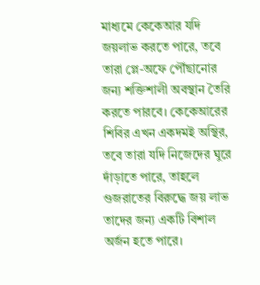মাধ্যমে কেকেআর যদি জয়লাভ করতে পারে, তবে তারা প্লে-অফে পৌঁছানোর জন্য শক্তিশালী অবস্থান তৈরি করতে পারবে। কেকেআরের শিবির এখন একদমই অস্থির, তবে তারা যদি নিজেদের ঘুরে দাঁড়াতে পারে, তাহলে গুজরাতের বিরুদ্ধে জয় লাভ তাদের জন্য একটি বিশাল অর্জন হতে পারে।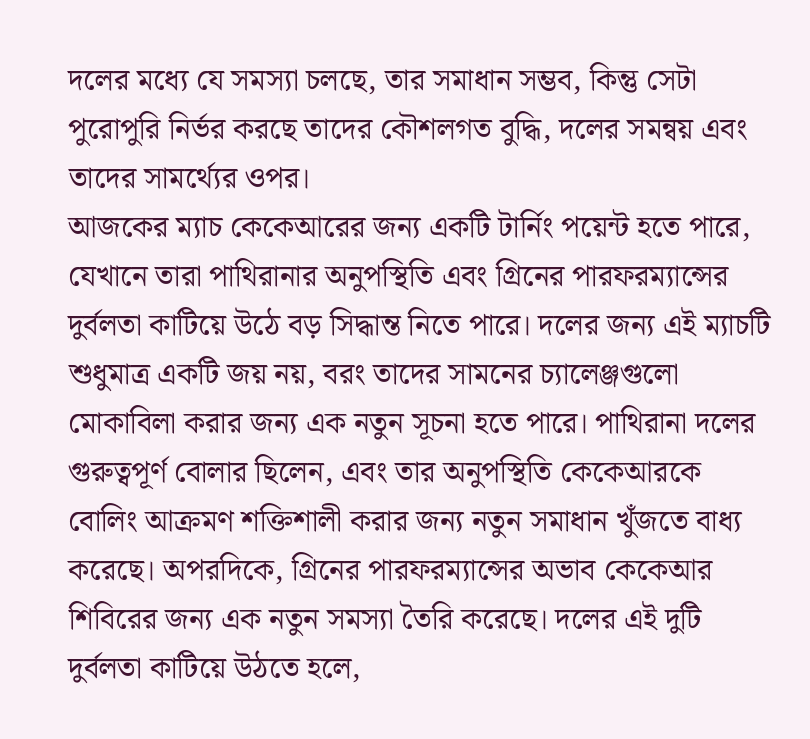দলের মধ্যে যে সমস্যা চলছে, তার সমাধান সম্ভব, কিন্তু সেটা পুরোপুরি নির্ভর করছে তাদের কৌশলগত বুদ্ধি, দলের সমন্বয় এবং তাদের সামর্থ্যের ওপর।
আজকের ম্যাচ কেকেআরের জন্য একটি টার্নিং পয়েন্ট হতে পারে, যেখানে তারা পাথিরানার অনুপস্থিতি এবং গ্রিনের পারফরম্যান্সের দুর্বলতা কাটিয়ে উঠে বড় সিদ্ধান্ত নিতে পারে। দলের জন্য এই ম্যাচটি শুধুমাত্র একটি জয় নয়, বরং তাদের সামনের চ্যালেঞ্জগুলো মোকাবিলা করার জন্য এক নতুন সূচনা হতে পারে। পাথিরানা দলের গুরুত্বপূর্ণ বোলার ছিলেন, এবং তার অনুপস্থিতি কেকেআরকে বোলিং আক্রমণ শক্তিশালী করার জন্য নতুন সমাধান খুঁজতে বাধ্য করেছে। অপরদিকে, গ্রিনের পারফরম্যান্সের অভাব কেকেআর শিবিরের জন্য এক নতুন সমস্যা তৈরি করেছে। দলের এই দুটি দুর্বলতা কাটিয়ে উঠতে হলে,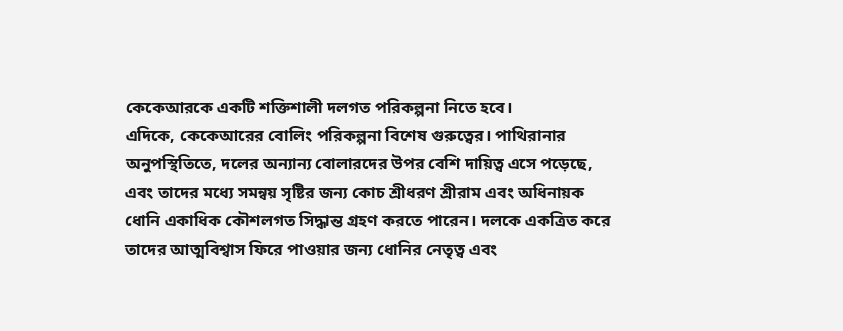কেকেআরকে একটি শক্তিশালী দলগত পরিকল্পনা নিতে হবে।
এদিকে, কেকেআরের বোলিং পরিকল্পনা বিশেষ গুরুত্বের। পাথিরানার অনুপস্থিতিতে, দলের অন্যান্য বোলারদের উপর বেশি দায়িত্ব এসে পড়েছে, এবং তাদের মধ্যে সমন্বয় সৃষ্টির জন্য কোচ শ্রীধরণ শ্রীরাম এবং অধিনায়ক ধোনি একাধিক কৌশলগত সিদ্ধান্ত গ্রহণ করতে পারেন। দলকে একত্রিত করে তাদের আত্মবিশ্বাস ফিরে পাওয়ার জন্য ধোনির নেতৃত্ব এবং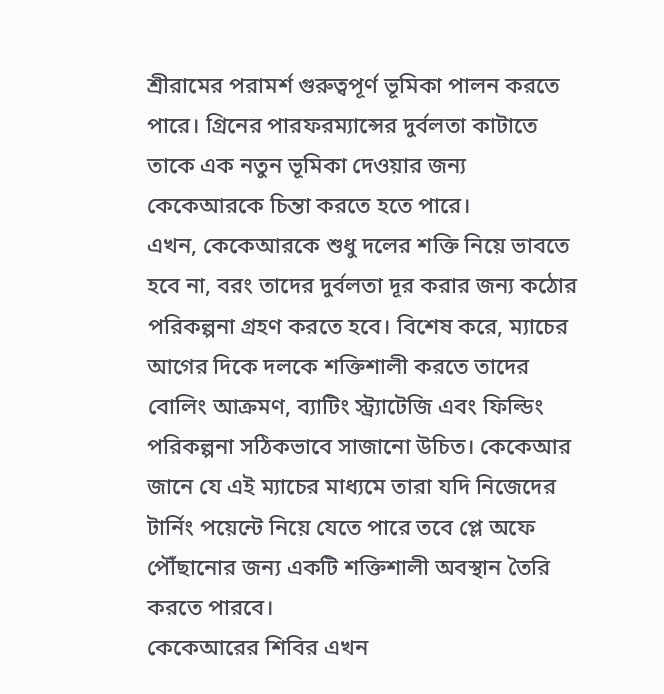শ্রীরামের পরামর্শ গুরুত্বপূর্ণ ভূমিকা পালন করতে পারে। গ্রিনের পারফরম্যান্সের দুর্বলতা কাটাতে তাকে এক নতুন ভূমিকা দেওয়ার জন্য কেকেআরকে চিন্তা করতে হতে পারে।
এখন, কেকেআরকে শুধু দলের শক্তি নিয়ে ভাবতে হবে না, বরং তাদের দুর্বলতা দূর করার জন্য কঠোর পরিকল্পনা গ্রহণ করতে হবে। বিশেষ করে, ম্যাচের আগের দিকে দলকে শক্তিশালী করতে তাদের বোলিং আক্রমণ, ব্যাটিং স্ট্র্যাটেজি এবং ফিল্ডিং পরিকল্পনা সঠিকভাবে সাজানো উচিত। কেকেআর জানে যে এই ম্যাচের মাধ্যমে তারা যদি নিজেদের টার্নিং পয়েন্টে নিয়ে যেতে পারে তবে প্লে অফে পৌঁছানোর জন্য একটি শক্তিশালী অবস্থান তৈরি করতে পারবে।
কেকেআরের শিবির এখন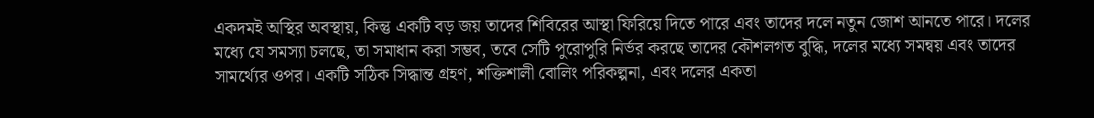একদমই অস্থির অবস্থায়, কিন্তু একটি বড় জয় তাদের শিবিরের আস্থা ফিরিয়ে দিতে পারে এবং তাদের দলে নতুন জোশ আনতে পারে। দলের মধ্যে যে সমস্যা চলছে, তা সমাধান করা সম্ভব, তবে সেটি পুরোপুরি নির্ভর করছে তাদের কৌশলগত বুদ্ধি, দলের মধ্যে সমন্বয় এবং তাদের সামর্থ্যের ওপর। একটি সঠিক সিদ্ধান্ত গ্রহণ, শক্তিশালী বোলিং পরিকল্পনা, এবং দলের একতা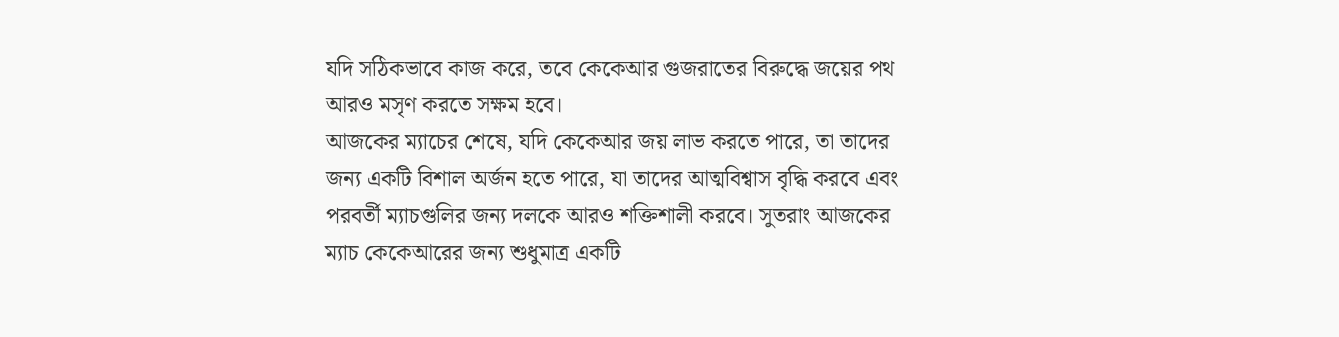যদি সঠিকভাবে কাজ করে, তবে কেকেআর গুজরাতের বিরুদ্ধে জয়ের পথ আরও মসৃণ করতে সক্ষম হবে।
আজকের ম্যাচের শেষে, যদি কেকেআর জয় লাভ করতে পারে, তা তাদের জন্য একটি বিশাল অর্জন হতে পারে, যা তাদের আত্মবিশ্বাস বৃদ্ধি করবে এবং পরবর্তী ম্যাচগুলির জন্য দলকে আরও শক্তিশালী করবে। সুতরাং আজকের ম্যাচ কেকেআরের জন্য শুধুমাত্র একটি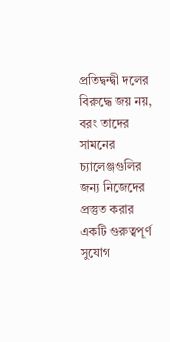প্রতিদ্বন্দ্বী দলের বিরুদ্ধে জয় নয়, বরং তাদের সামনের চ্যালেঞ্জগুলির জন্য নিজেদের প্রস্তুত করার একটি গুরুত্বপূর্ণ সুযোগ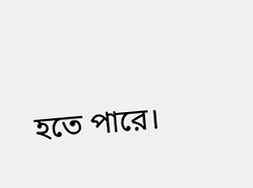হতে পারে।